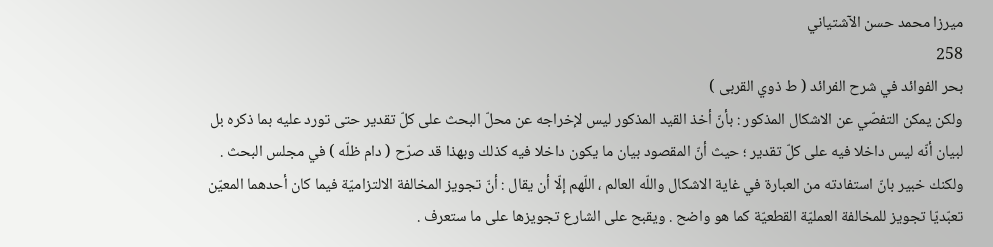ميرزا محمد حسن الآشتياني
258
بحر الفوائد في شرح الفرائد ( ط ذوي القربى )
ولكن يمكن التفصّي عن الاشكال المذكور : بأنّ أخذ القيد المذكور ليس لإخراجه عن محلّ البحث على كلّ تقدير حتى تورد عليه بما ذكره بل لبيان أنّه ليس داخلا فيه على كلّ تقدير ؛ حيث أنّ المقصود بيان ما يكون داخلا فيه كذلك وبهذا قد صرّح ( دام ظلّه ) في مجلس البحث . ولكنك خبير بانّ استفادته من العبارة في غاية الاشكال واللّه العالم ، اللّهم إلّا أن يقال : أنّ تجويز المخالفة الالتزاميّة فيما كان أحدهما المعيّن تعبّديّا تجويز للمخالفة العمليّة القطعيّة كما هو واضح . ويقبح على الشارع تجويزها على ما ستعرف .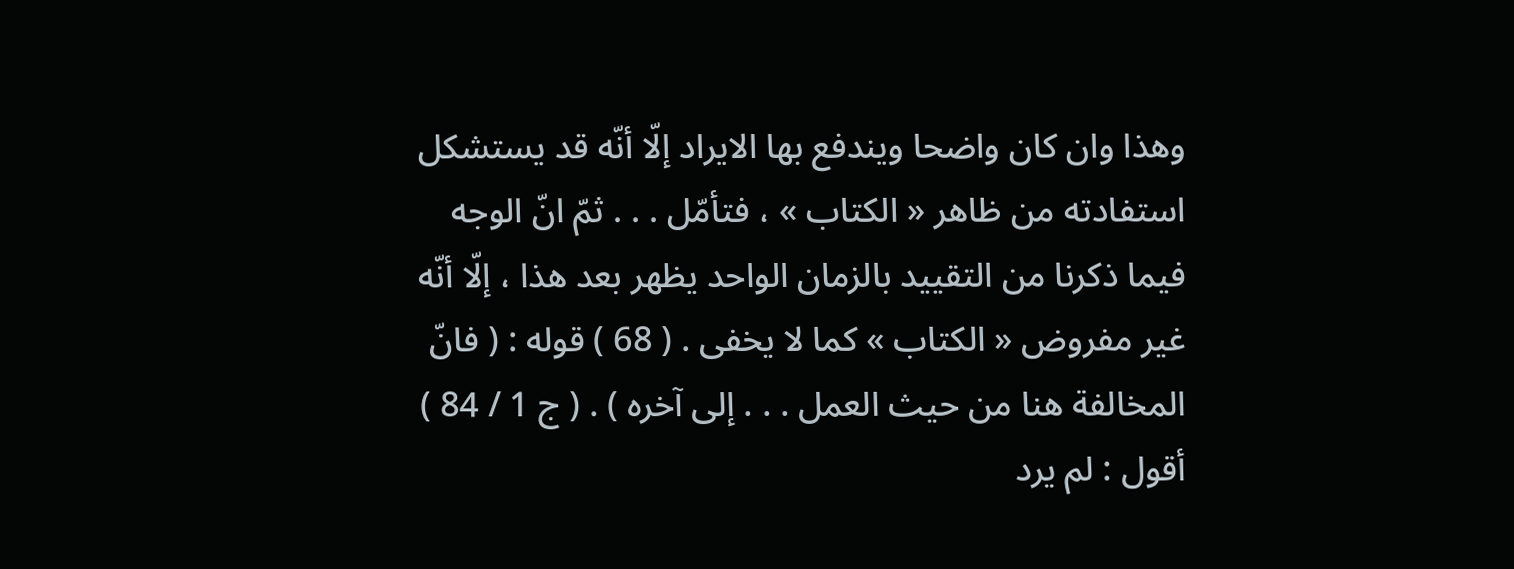وهذا وان كان واضحا ويندفع بها الايراد إلّا أنّه قد يستشكل استفادته من ظاهر « الكتاب » ، فتأمّل . . . ثمّ انّ الوجه فيما ذكرنا من التقييد بالزمان الواحد يظهر بعد هذا ، إلّا أنّه غير مفروض « الكتاب » كما لا يخفى . ( 68 ) قوله : ( فانّ المخالفة هنا من حيث العمل . . . إلى آخره ) . ( ج 1 / 84 ) أقول : لم يرد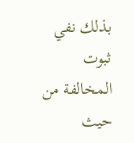بذلك نفي ثبوت المخالفة من حيث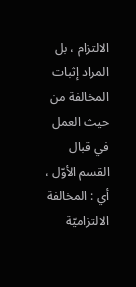الالتزام ، بل المراد إثبات المخالفة من حيث العمل في قبال القسم الأوّل ، أي : المخالفة الالتزاميّة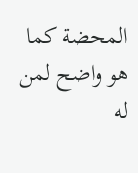المحضة كما هو واضح لمن له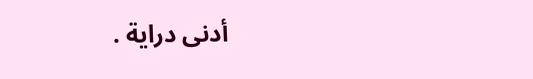أدنى دراية .